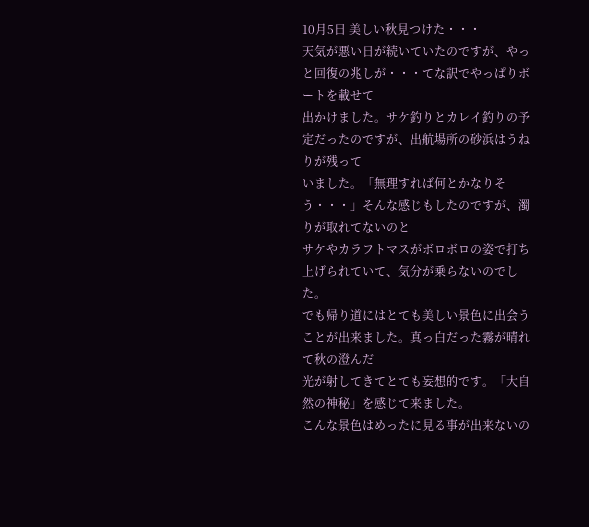10月5日 美しい秋見つけた・・・
天気が悪い日が続いていたのですが、やっと回復の兆しが・・・てな訳でやっぱりボートを載せて
出かけました。サケ釣りとカレイ釣りの予定だったのですが、出航場所の砂浜はうねりが残って
いました。「無理すれば何とかなりそう・・・」そんな感じもしたのですが、濁りが取れてないのと
サケやカラフトマスがボロボロの姿で打ち上げられていて、気分が乗らないのでした。
でも帰り道にはとても美しい景色に出会うことが出来ました。真っ白だった霧が晴れて秋の澄んだ
光が射してきてとても妄想的です。「大自然の神秘」を感じて来ました。
こんな景色はめったに見る事が出来ないの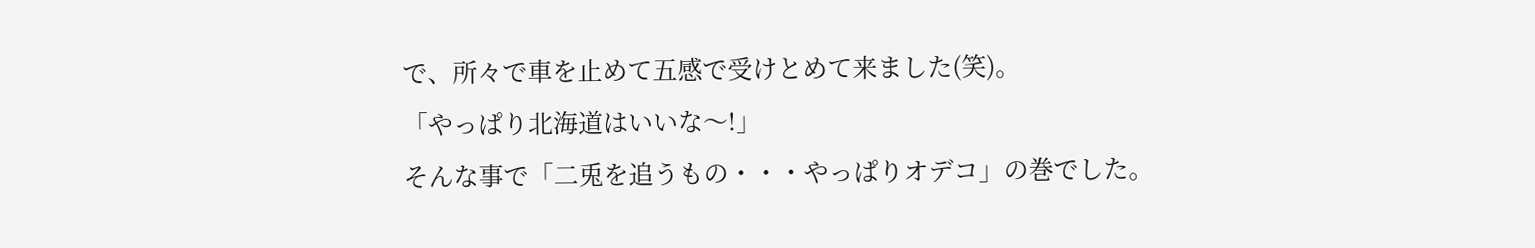で、所々で車を止めて五感で受けとめて来ました(笑)。
「やっぱり北海道はいいな〜!」
そんな事で「二兎を追うもの・・・やっぱりオデコ」の巻でした。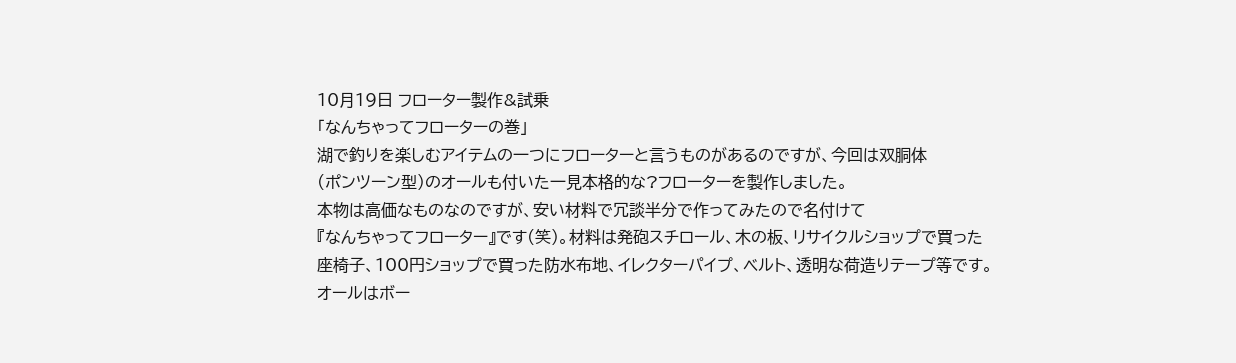10月19日 フローター製作&試乗
「なんちゃってフローターの巻」
湖で釣りを楽しむアイテムの一つにフローターと言うものがあるのですが、今回は双胴体
(ポンツーン型)のオールも付いた一見本格的な?フローターを製作しました。
本物は高価なものなのですが、安い材料で冗談半分で作ってみたので名付けて
『なんちゃってフローター』です(笑)。材料は発砲スチロール、木の板、リサイクルショップで買った
座椅子、100円ショップで買った防水布地、イレクターパイプ、ベルト、透明な荷造りテープ等です。
オールはボー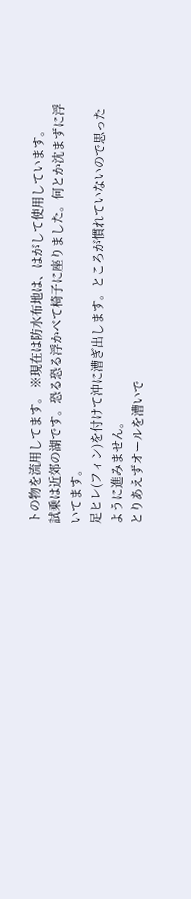トの物を流用してます。 ※現在は防水布地は、はがして使用しています。
試乗は近郊の湖です。恐る恐る浮かべて椅子に座りました。何とか沈まずに浮いてます。
足ヒレ(フィン)を付けて沖に漕ぎ出します。ところが慣れていないので思ったように進みません。
とりあえずオールを漕いで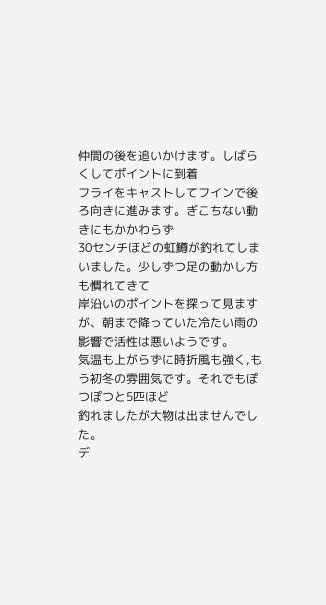仲間の後を追いかけます。しばらくしてポイントに到着
フライをキャストしてフインで後ろ向きに進みます。ぎこちない動きにもかかわらず
30センチほどの虹鱒が釣れてしまいました。少しずつ足の動かし方も慣れてきて
岸沿いのポイントを探って見ますが、朝まで降っていた冷たい雨の影響で活性は悪いようです。
気温も上がらずに時折風も強く,もう初冬の雰囲気です。それでもぽつぽつと5匹ほど
釣れましたが大物は出ませんでした。
デ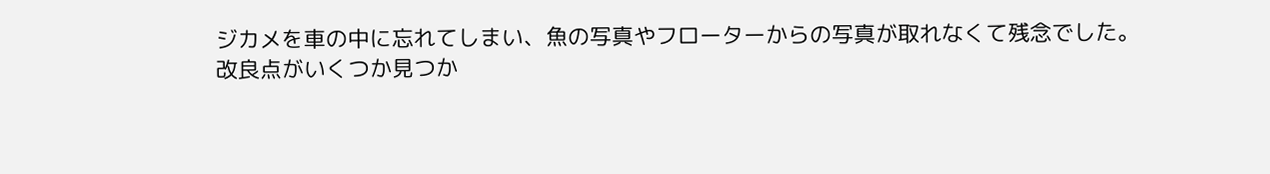ジカメを車の中に忘れてしまい、魚の写真やフローターからの写真が取れなくて残念でした。
改良点がいくつか見つか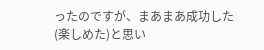ったのですが、まあまあ成功した(楽しめた)と思い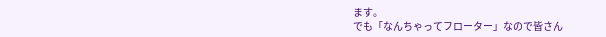ます。
でも「なんちゃってフローター」なので皆さん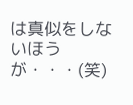は真似をしないほうが・・・(笑)